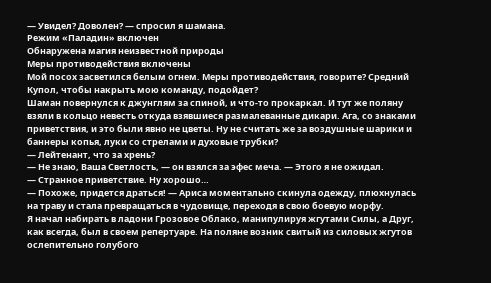— Увидел? Доволен? — спросил я шамана.
Режим «Паладин» включен
Обнаружена магия неизвестной природы
Меры противодействия включены
Мой посох засветился белым огнем. Меры противодействия, говорите? Средний Купол, чтобы накрыть мою команду, подойдет?
Шаман повернулся к джунглям за спиной, и что-то прокаркал. И тут же поляну взяли в кольцо невесть откуда взявшиеся размалеванные дикари. Ага, со знаками приветствия, и это были явно не цветы. Ну не считать же за воздушные шарики и баннеры копья, луки со стрелами и духовые трубки?
— Лейтенант, что за хрень?
— Не знаю, Ваша Светлость, — он взялся за эфес меча. — Этого я не ожидал.
— Странное приветствие. Ну хорошо…
— Похоже, придется драться! — Ариса моментально скинула одежду, плюхнулась на траву и стала превращаться в чудовище, переходя в свою боевую морфу.
Я начал набирать в ладони Грозовое Облако, манипулируя жгутами Силы, а Друг, как всегда, был в своем репертуаре. На поляне возник свитый из силовых жгутов ослепительно голубого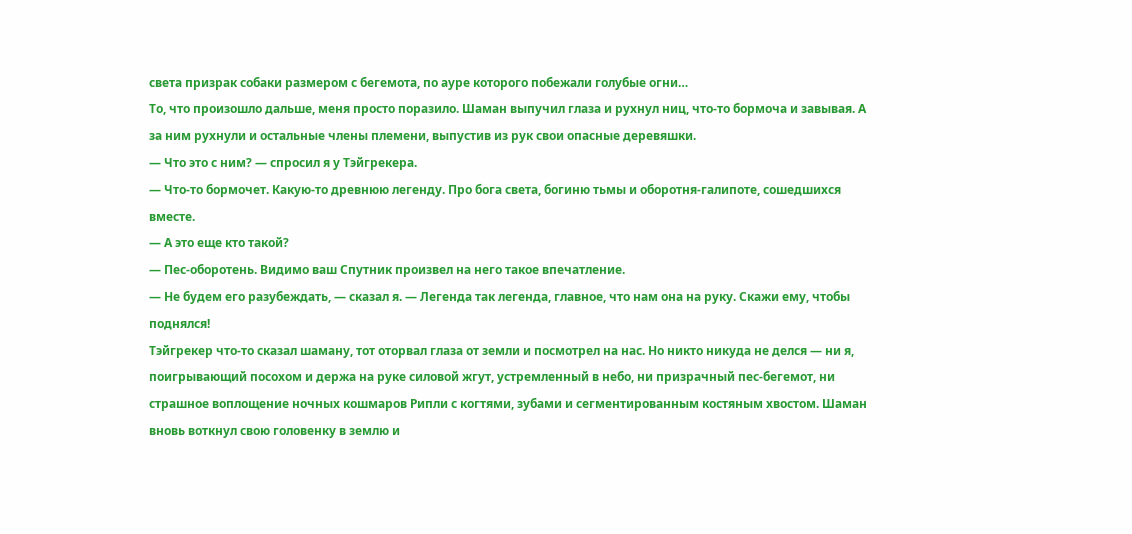света призрак собаки размером с бегемота, по ауре которого побежали голубые огни…
То, что произошло дальше, меня просто поразило. Шаман выпучил глаза и рухнул ниц, что-то бормоча и завывая. А за ним рухнули и остальные члены племени, выпустив из рук свои опасные деревяшки.
— Что это с ним? — спросил я у Тэйгрекера.
— Что-то бормочет. Какую-то древнюю легенду. Про бога света, богиню тьмы и оборотня-галипоте, сошедшихся вместе.
— А это еще кто такой?
— Пес-оборотень. Видимо ваш Спутник произвел на него такое впечатление.
— Не будем его разубеждать, — сказал я. — Легенда так легенда, главное, что нам она на руку. Скажи ему, чтобы поднялся!
Тэйгрекер что-то сказал шаману, тот оторвал глаза от земли и посмотрел на нас. Но никто никуда не делся — ни я, поигрывающий посохом и держа на руке силовой жгут, устремленный в небо, ни призрачный пес-бегемот, ни страшное воплощение ночных кошмаров Рипли с когтями, зубами и сегментированным костяным хвостом. Шаман вновь воткнул свою головенку в землю и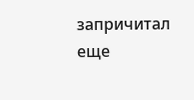запричитал еще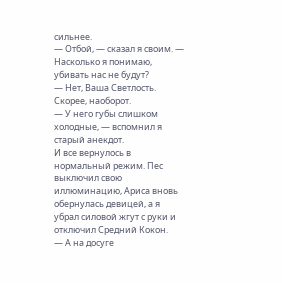сильнее.
— Отбой, — сказал я своим. — Насколько я понимаю, убивать нас не будут?
— Нет, Ваша Светлость. Скорее, наоборот.
— У него губы слишком холодные, — вспомнил я старый анекдот.
И все вернулось в нормальный режим. Пес выключил свою иллюминацию, Ариса вновь обернулась девицей, а я убрал силовой жгут с руки и отключил Средний Кокон.
— А на досуге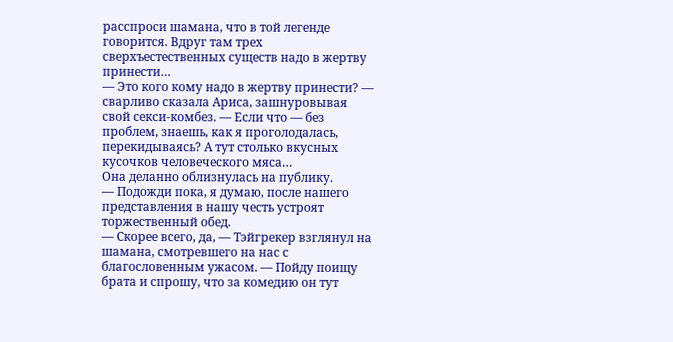расспроси шамана, что в той легенде говорится. Вдруг там трех сверхъестественных существ надо в жертву принести…
— Это кого кому надо в жертву принести? — сварливо сказала Ариса, зашнуровывая свой секси-комбез. — Если что — без проблем, знаешь, как я проголодалась, перекидываясь? А тут столько вкусных кусочков человеческого мяса…
Она деланно облизнулась на публику.
— Подожди пока, я думаю, после нашего представления в нашу честь устроят торжественный обед.
— Скорее всего, да, — Тэйгрекер взглянул на шамана, смотревшего на нас с благословенным ужасом. — Пойду поищу брата и спрошу, что за комедию он тут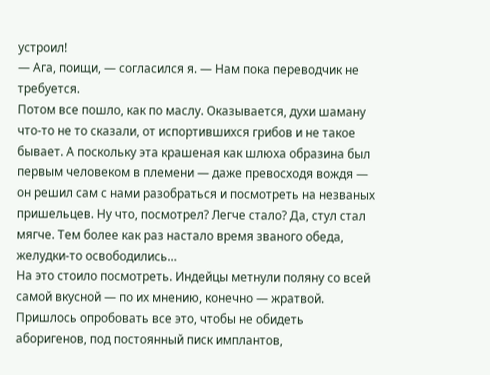устроил!
— Ага, поищи, — согласился я. — Нам пока переводчик не требуется.
Потом все пошло, как по маслу. Оказывается, духи шаману что-то не то сказали, от испортившихся грибов и не такое бывает. А поскольку эта крашеная как шлюха образина был первым человеком в племени — даже превосходя вождя — он решил сам с нами разобраться и посмотреть на незваных пришельцев. Ну что, посмотрел? Легче стало? Да, стул стал мягче. Тем более как раз настало время званого обеда, желудки-то освободились…
На это стоило посмотреть. Индейцы метнули поляну со всей самой вкусной — по их мнению, конечно — жратвой. Пришлось опробовать все это, чтобы не обидеть аборигенов, под постоянный писк имплантов,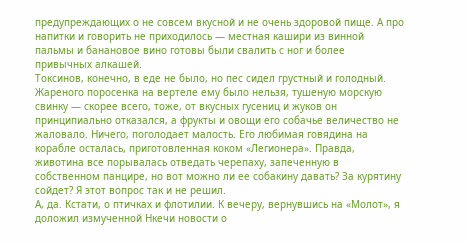предупреждающих о не совсем вкусной и не очень здоровой пище. А про напитки и говорить не приходилось — местная кашири из винной пальмы и банановое вино готовы были свалить с ног и более привычных алкашей.
Токсинов, конечно, в еде не было, но пес сидел грустный и голодный. Жареного поросенка на вертеле ему было нельзя, тушеную морскую свинку — скорее всего, тоже, от вкусных гусениц и жуков он принципиально отказался, а фрукты и овощи его собачье величество не жаловало. Ничего, поголодает малость. Его любимая говядина на корабле осталась, приготовленная коком «Легионера». Правда, животина все порывалась отведать черепаху, запеченную в собственном панцире, но вот можно ли ее собакину давать? За курятину сойдет? Я этот вопрос так и не решил.
А, да. Кстати, о птичках и флотилии. К вечеру, вернувшись на «Молот», я доложил измученной Нкечи новости о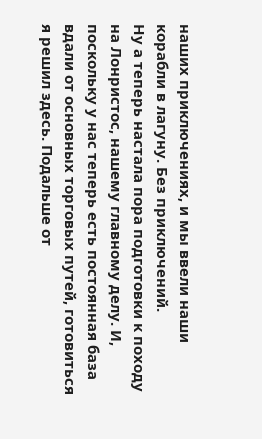наших приключениях, и мы ввели наши корабли в лагуну. Без приключений.
Ну а теперь настала пора подготовки к походу на Лонристос, нашему главному делу. И, поскольку у нас теперь есть постоянная база вдали от основных торговых путей, готовиться я решил здесь. Подальше от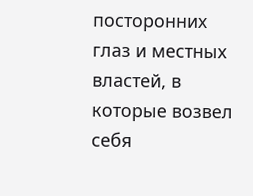посторонних глаз и местных властей, в которые возвел себя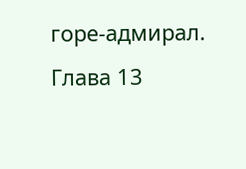горе-адмирал.
Глава 13